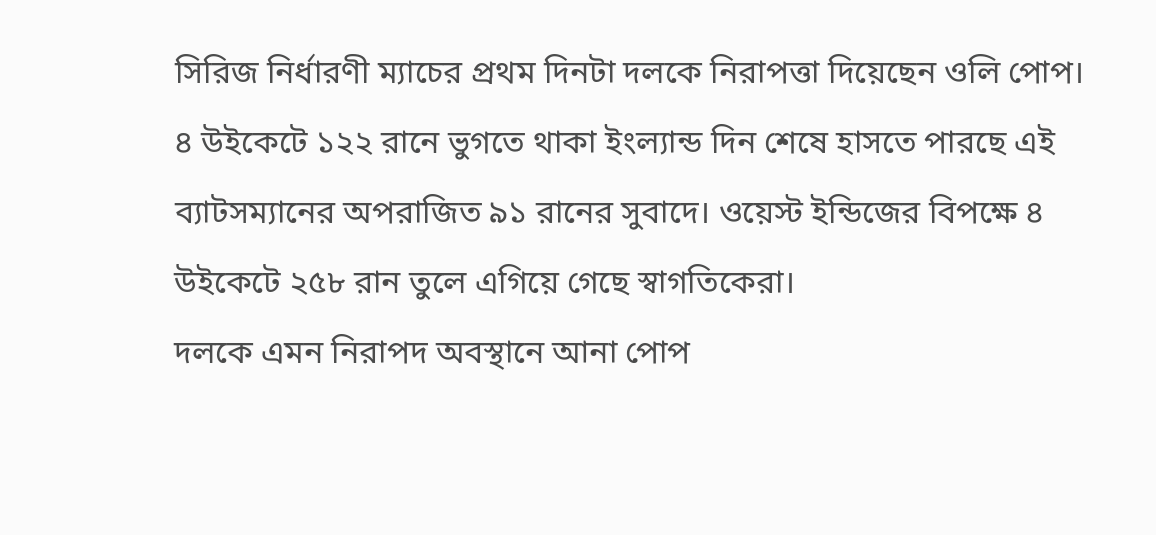সিরিজ নির্ধারণী ম্যাচের প্রথম দিনটা দলকে নিরাপত্তা দিয়েছেন ওলি পোপ। ৪ উইকেটে ১২২ রানে ভুগতে থাকা ইংল্যান্ড দিন শেষে হাসতে পারছে এই ব্যাটসম্যানের অপরাজিত ৯১ রানের সুবাদে। ওয়েস্ট ইন্ডিজের বিপক্ষে ৪ উইকেটে ২৫৮ রান তুলে এগিয়ে গেছে স্বাগতিকেরা।
দলকে এমন নিরাপদ অবস্থানে আনা পোপ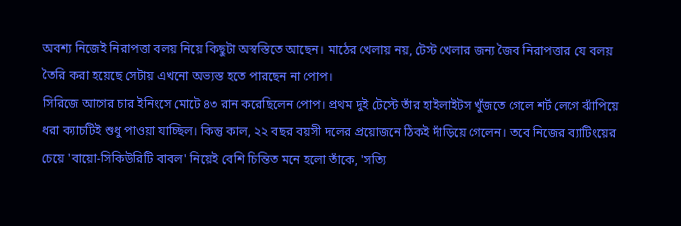অবশ্য নিজেই নিরাপত্তা বলয় নিয়ে কিছুটা অস্বস্তিতে আছেন। মাঠের খেলায় নয়, টেস্ট খেলার জন্য জৈব নিরাপত্তার যে বলয় তৈরি করা হয়েছে সেটায় এখনো অভ্যস্ত হতে পারছেন না পোপ।
সিরিজে আগের চার ইনিংসে মোটে ৪৩ রান করেছিলেন পোপ। প্রথম দুই টেস্টে তাঁর হাইলাইটস খুঁজতে গেলে শর্ট লেগে ঝাঁপিয়ে ধরা ক্যাচটিই শুধু পাওয়া যাচ্ছিল। কিন্তু কাল, ২২ বছর বয়সী দলের প্রয়োজনে ঠিকই দাঁড়িয়ে গেলেন। তবে নিজের ব্যাটিংয়ের চেয়ে 'বায়ো-সিকিউরিটি বাবল' নিয়েই বেশি চিন্তিত মনে হলো তাঁকে, 'সত্যি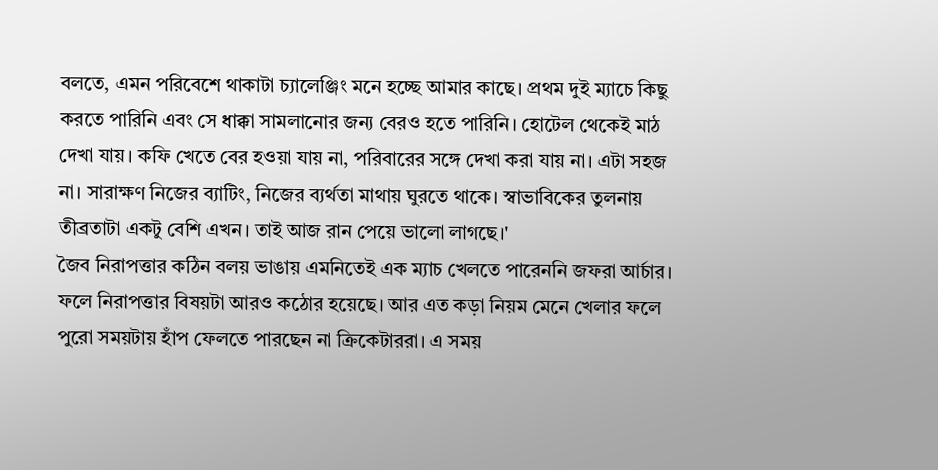বলতে, এমন পরিবেশে থাকাটা চ্যালেঞ্জিং মনে হচ্ছে আমার কাছে। প্রথম দুই ম্যাচে কিছু করতে পারিনি এবং সে ধাক্কা সামলানোর জন্য বেরও হতে পারিনি। হোটেল থেকেই মাঠ দেখা যায়। কফি খেতে বের হওয়া যায় না, পরিবারের সঙ্গে দেখা করা যায় না। এটা সহজ না। সারাক্ষণ নিজের ব্যাটিং, নিজের ব্যর্থতা মাথায় ঘুরতে থাকে। স্বাভাবিকের তুলনায় তীব্রতাটা একটু বেশি এখন। তাই আজ রান পেয়ে ভালো লাগছে।'
জৈব নিরাপত্তার কঠিন বলয় ভাঙায় এমনিতেই এক ম্যাচ খেলতে পারেননি জফরা আর্চার। ফলে নিরাপত্তার বিষয়টা আরও কঠোর হয়েছে। আর এত কড়া নিয়ম মেনে খেলার ফলে পুরো সময়টায় হাঁপ ফেলতে পারছেন না ক্রিকেটাররা। এ সময়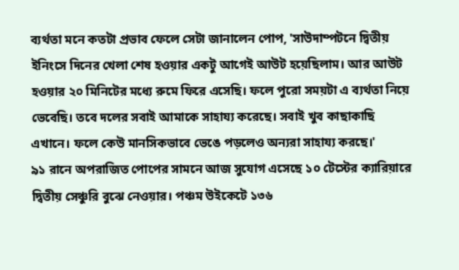ব্যর্থতা মনে কতটা প্রভাব ফেলে সেটা জানালেন পোপ, 'সাউদাম্পটনে দ্বিতীয় ইনিংসে দিনের খেলা শেষ হওয়ার একটু আগেই আউট হয়েছিলাম। আর আউট হওয়ার ২০ মিনিটের মধ্যে রুমে ফিরে এসেছি। ফলে পুরো সময়টা এ ব্যর্থতা নিয়ে ভেবেছি। তবে দলের সবাই আমাকে সাহায্য করেছে। সবাই খুব কাছাকাছি এখানে। ফলে কেউ মানসিকভাবে ভেঙে পড়লেও অন্যরা সাহায্য করছে।'
৯১ রানে অপরাজিত পোপের সামনে আজ সুযোগ এসেছে ১০ টেস্টের ক্যারিয়ারে দ্বিতীয় সেঞ্চুরি বুঝে নেওয়ার। পঞ্চম উইকেটে ১৩৬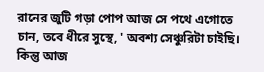রানের জুটি গড়া পোপ আজ সে পথে এগোতে চান, তবে ধীরে সুস্থে, ' অবশ্য সেঞ্চুরিটা চাইছি। কিন্তু আজ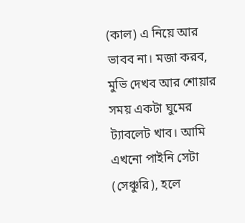(কাল) এ নিয়ে আর ভাবব না। মজা করব, মুভি দেখব আর শোয়ার সময় একটা ঘুমের ট্যাবলেট খাব। আমি এখনো পাইনি সেটা (সেঞ্চুরি), হলে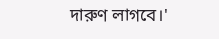দারুণ লাগবে।'